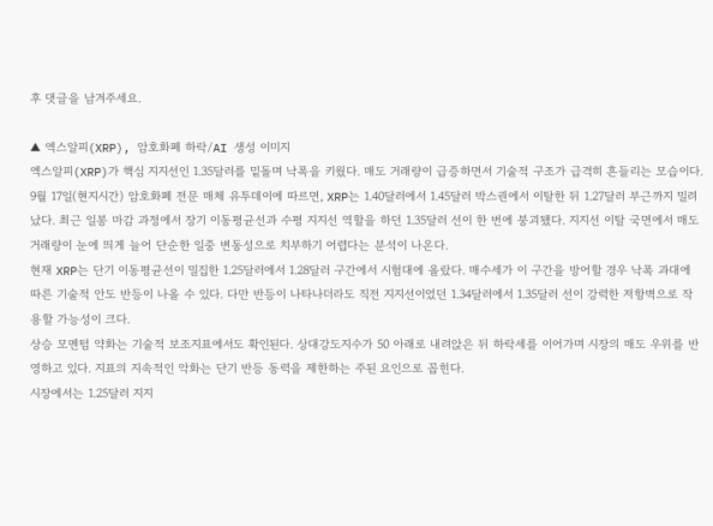후 댓글을 남겨주세요.

▲ 엑스알피(XRP), 암호화폐 하락/AI 생성 이미지
엑스알피(XRP)가 핵심 지지선인 1.35달러를 밑돌며 낙폭을 키웠다. 매도 거래량이 급증하면서 기술적 구조가 급격히 흔들리는 모습이다.
9월 17일(현지시간) 암호화폐 전문 매체 유투데이에 따르면, XRP는 1.40달러에서 1.45달러 박스권에서 이탈한 뒤 1.27달러 부근까지 밀려났다. 최근 일봉 마감 과정에서 장기 이동평균선과 수평 지지선 역할을 하던 1.35달러 선이 한 번에 붕괴됐다. 지지선 이탈 국면에서 매도 거래량이 눈에 띄게 늘어 단순한 일중 변동성으로 치부하기 어렵다는 분석이 나온다.
현재 XRP는 단기 이동평균선이 밀집한 1.25달러에서 1.28달러 구간에서 시험대에 올랐다. 매수세가 이 구간을 방어할 경우 낙폭 과대에 따른 기술적 안도 반등이 나올 수 있다. 다만 반등이 나타나더라도 직전 지지선이었던 1.34달러에서 1.35달러 선이 강력한 저항벽으로 작용할 가능성이 크다.
상승 모멘텀 약화는 기술적 보조지표에서도 확인된다. 상대강도지수가 50 아래로 내려앉은 뒤 하락세를 이어가며 시장의 매도 우위를 반영하고 있다. 지표의 지속적인 악화는 단기 반등 동력을 제한하는 주된 요인으로 꼽힌다.
시장에서는 1.25달러 지지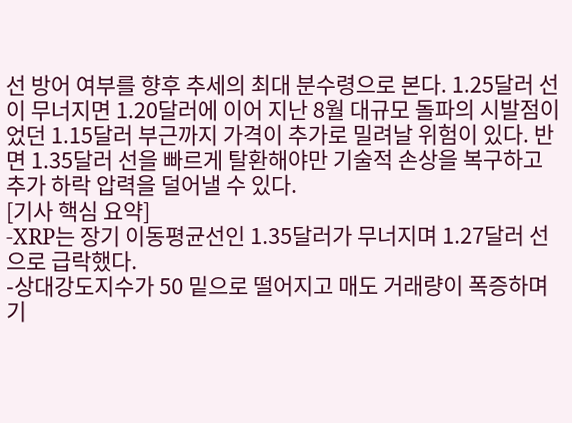선 방어 여부를 향후 추세의 최대 분수령으로 본다. 1.25달러 선이 무너지면 1.20달러에 이어 지난 8월 대규모 돌파의 시발점이었던 1.15달러 부근까지 가격이 추가로 밀려날 위험이 있다. 반면 1.35달러 선을 빠르게 탈환해야만 기술적 손상을 복구하고 추가 하락 압력을 덜어낼 수 있다.
[기사 핵심 요약]
-XRP는 장기 이동평균선인 1.35달러가 무너지며 1.27달러 선으로 급락했다.
-상대강도지수가 50 밑으로 떨어지고 매도 거래량이 폭증하며 기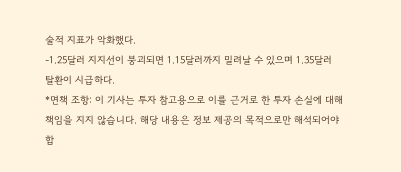술적 지표가 악화했다.
-1.25달러 지지선이 붕괴되면 1.15달러까지 밀려날 수 있으며 1.35달러 탈환이 시급하다.
*면책 조항: 이 기사는 투자 참고용으로 이를 근거로 한 투자 손실에 대해 책임을 지지 않습니다. 해당 내용은 정보 제공의 목적으로만 해석되어야 합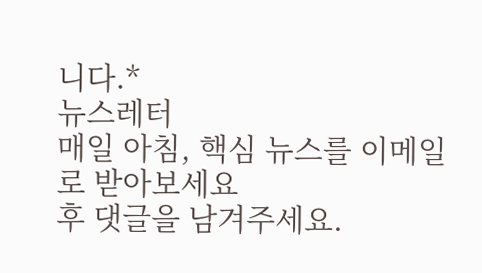니다.*
뉴스레터
매일 아침, 핵심 뉴스를 이메일로 받아보세요
후 댓글을 남겨주세요.